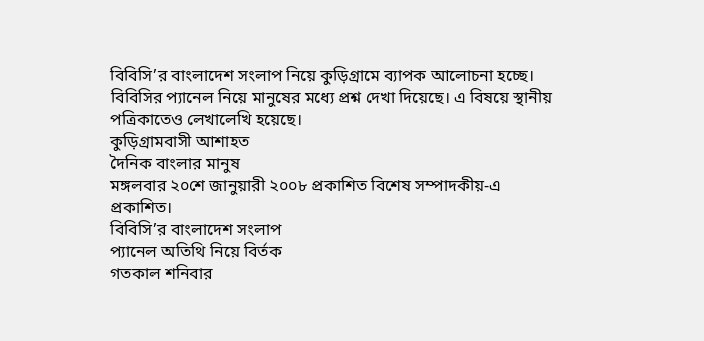বিবিসি’র বাংলাদেশ সংলাপ নিয়ে কুড়িগ্রামে ব্যাপক আলোচনা হচ্ছে। বিবিসির প্যানেল নিয়ে মানুষের মধ্যে প্রশ্ন দেখা দিয়েছে। এ বিষয়ে স্থানীয় পত্রিকাতেও লেখালেখি হয়েছে।
কুড়িগ্রামবাসী আশাহত
দৈনিক বাংলার মানুষ
মঙ্গলবার ২০শে জানুয়ারী ২০০৮ প্রকাশিত বিশেষ সম্পাদকীয়-এ প্রকাশিত।
বিবিসি’র বাংলাদেশ সংলাপ
প্যানেল অতিথি নিয়ে বির্তক
গতকাল শনিবার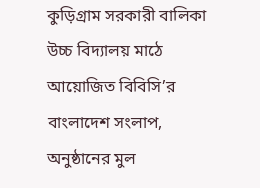কুড়িগ্রাম সরকারী বালিকা উচ্চ বিদ্যালয় মাঠে আয়োজিত বিবিসি’র বাংলাদেশ সংলাপ, অনুষ্ঠানের মুল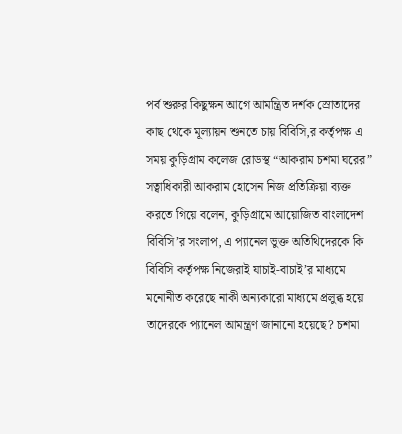পর্ব শুরুর কিছুক্ষন আগে আমন্ত্রিত দর্শক স্রোতাদের কাছ থেকে মূল্যায়ন শুনতে চায় বিবিসি,র কর্তৃপক্ষ এ সময় কুড়িগ্রাম কলেজ রোডস্থ “আকরাম চশমা ঘরের” সত্বাধিকারী আকরাম হোসেন নিজ প্রতিক্রিয়া ব্যক্ত করতে গিয়ে বলেন, কুড়িগ্রামে আয়োজিত বাংলাদেশ বিবিসি’র সংলাপ, এ প্যানেল ভুক্ত অতিথিদেরকে কি বিবিসি কর্তৃপক্ষ নিজেরাই যাচাই-বাচাই’র মাধ্যমে মনোনীত করেছে নাকী অন্যকারো মাধ্যমে প্রলুব্ধ হয়ে তাদেরকে প্যানেল আমন্ত্রণ জানানো হয়েছে? চশমা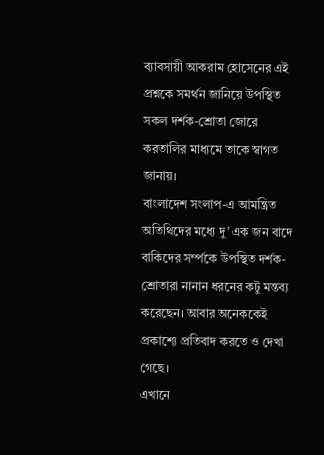ব্যাবসায়ী আকরাম হোসেনের এই প্রশ্নকে সমর্থন জানিয়ে উপস্থিত সকল দর্শক-শ্রোতা জোরে করতালির মাধ্যমে তাকে স্বাগত জানায়।
বাংলাদেশ সংলাপ-এ আমন্ত্রিত অতিথিদের মধ্যে দু’ এক জন বাদে বাকিদের সর্ম্পকে উপস্থিত দর্শক-শ্রোতারা নানান ধরনের কটু মন্তব্য করেছেন। আবার অনেককেই প্রকাশ্যে প্রতিবাদ করতে ও দেখা গেছে।
এখানে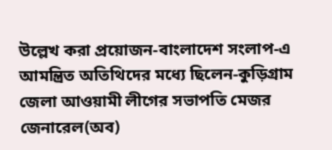উল্লেখ করা প্রয়োজন-বাংলাদেশ সংলাপ-এ আমন্ত্রিত অতিথিদের মধ্যে ছিলেন-কুড়িগ্রাম জেলা আওয়ামী লীগের সভাপতি মেজর জেনারেল(অব)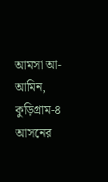আমসা আ-আমিন, কুড়িগ্রাম-৪ আসনের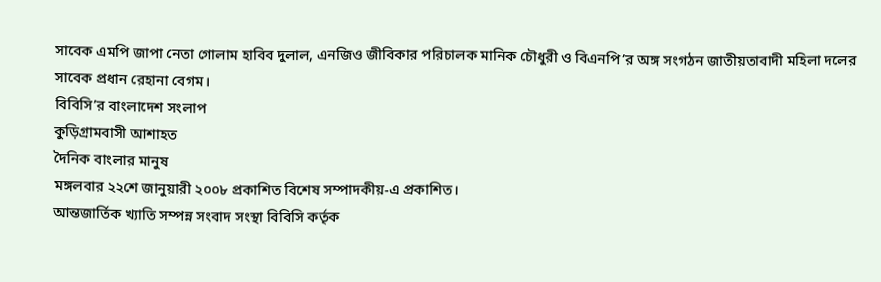সাবেক এমপি জাপা নেতা গোলাম হাবিব দুলাল, এনজিও জীবিকার পরিচালক মানিক চৌধুরী ও বিএনপি’র অঙ্গ সংগঠন জাতীয়তাবাদী মহিলা দলের সাবেক প্রধান রেহানা বেগম।
বিবিসি’র বাংলাদেশ সংলাপ
কুড়িগ্রামবাসী আশাহত
দৈনিক বাংলার মানুষ
মঙ্গলবার ২২শে জানুয়ারী ২০০৮ প্রকাশিত বিশেষ সম্পাদকীয়-এ প্রকাশিত।
আন্তজার্তিক খ্যাতি সম্পন্ন সংবাদ সংস্থা বিবিসি কর্তৃক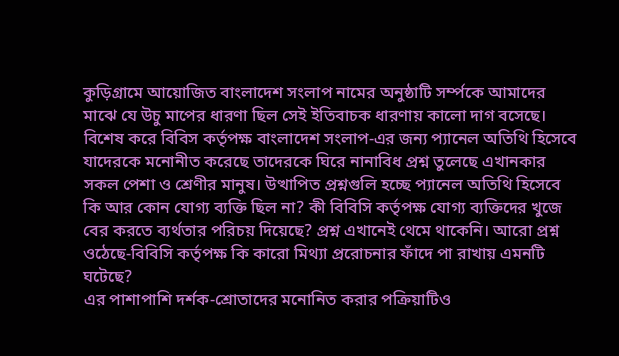কুড়িগ্রামে আয়োজিত বাংলাদেশ সংলাপ নামের অনুষ্ঠাটি সর্ম্পকে আমাদের মাঝে যে উচু মাপের ধারণা ছিল সেই ইতিবাচক ধারণায় কালো দাগ বসেছে। বিশেষ করে বিবিস কর্তৃপক্ষ বাংলাদেশ সংলাপ-এর জন্য প্যানেল অতিথি হিসেবে যাদেরকে মনোনীত করেছে তাদেরকে ঘিরে নানাবিধ প্রশ্ন তুলেছে এখানকার সকল পেশা ও শ্রেণীর মানুষ। উত্থাপিত প্রশ্নগুলি হচ্ছে প্যানেল অতিথি হিসেবে কি আর কোন যোগ্য ব্যক্তি ছিল না? কী বিবিসি কর্তৃপক্ষ যোগ্য ব্যক্তিদের খুজে বের করতে ব্যর্থতার পরিচয় দিয়েছে? প্রশ্ন এখানেই থেমে থাকেনি। আরো প্রশ্ন ওঠেছে-বিবিসি কর্তৃপক্ষ কি কারো মিথ্যা প্ররোচনার ফাঁদে পা রাখায় এমনটি ঘটেছে?
এর পাশাপাশি দর্শক-শ্রোতাদের মনোনিত করার পক্রিয়াটিও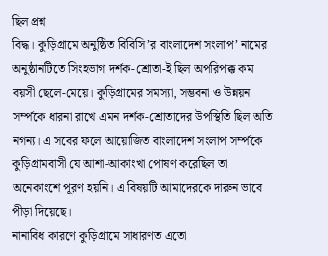ছিল প্রশ্ন
বিদ্ধ। কুড়িগ্রামে অনুষ্ঠিত বিবিসি’র বাংলাদেশ সংলাপ’ নামের অনুষ্ঠানটিতে সিংহভাগ দর্শক-শ্রোতা-ই ছিল অপরিপক্ক কম বয়সী ছেলে-মেয়ে। কুড়িগ্রামের সমস্যা, সম্ভবনা ও উন্নয়ন সর্ম্পকে ধারনা রাখে এমন দর্শক-শ্রোতাদের উপস্থিতি ছিল অতি নগন্য। এ সবের ফলে আয়োজিত বাংলাদেশ সংলাপ সর্ম্পকে কুড়িগ্রামবাসী যে আশা-আকাংখা পোষণ করেছিল তা অনেকাংশে পূরণ হয়নি। এ বিষয়টি আমাদেরকে দারুন ভাবে পীড়া দিয়েছে।
নানাবিধ কারণে কুড়িগ্রামে সাধারণত এতো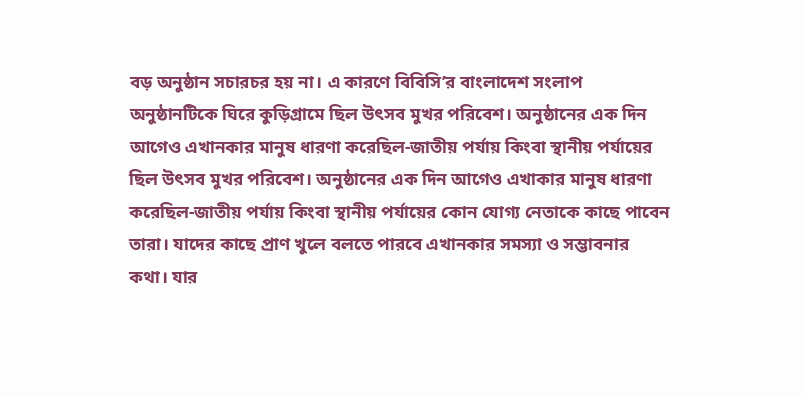বড় অনুষ্ঠান সচারচর হয় না। এ কারণে বিবিসি’র বাংলাদেশ সংলাপ অনুষ্ঠানটিকে ঘিরে কুড়িগ্রামে ছিল উৎসব মুখর পরিবেশ। অনুষ্ঠানের এক দিন আগেও এখানকার মানুষ ধারণা করেছিল-জাতীয় পর্যায় কিংবা স্থানীয় পর্যায়ের ছিল উৎসব মুখর পরিবেশ। অনুষ্ঠানের এক দিন আগেও এখাকার মানুষ ধারণা করেছিল-জাতীয় পর্যায় কিংবা স্থানীয় পর্যায়ের কোন যোগ্য নেতাকে কাছে পাবেন তারা। যাদের কাছে প্রাণ খুলে বলতে পারবে এখানকার সমস্যা ও সম্ভাবনার কথা। যার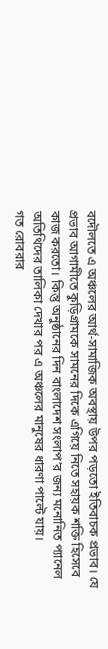বদৌলতে এ অঞ্চলের আর্থ-সামাজিক অবস্থায় উপর পড়তো ইতিবাচক প্রভাব। যে প্রভাব আগামীতে কুড়িগ্রামকে সামনের দিকে এগিয়ে নিতে সহায়ক শক্তি হিসেবে কাজ করতো। কিন্তু অনুষ্ঠানের দিন বাংলাদেশ সংলাপ’র জন্য মনোনিত প্যানেল অতিথিদের তালিকা দেখার পর এ অঞ্চলের মানুষের ধারণা পাল্টে যায়।
গত রোবরার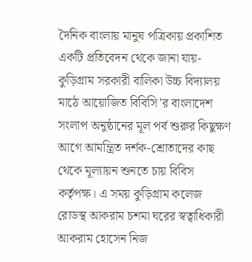দৈনিক বাংলায় মানুষ পত্রিকায় প্রকাশিত একটি প্রতিবেদন থেকে জানা যায়-কুড়িগ্রাম সরকারী বালিকা উচ্চ বিদ্যালয় মাঠে আয়োজিত বিবিসি’র বাংলাদেশ সংলাপ অনুষ্ঠানের মূল পর্ব শুরুর কিছুক্ষণ আগে আমন্ত্রিত দর্শক-শ্রোতাদের কাছ থেকে মূল্যায়ন শুনতে চায় বিবিস কর্তৃপক্ষ। এ সময় কুড়িগ্রাম কলেজ রোডস্থ আকরাম চশমা ঘরের স্বত্বাধিকারী আকরাম হোসেন নিজ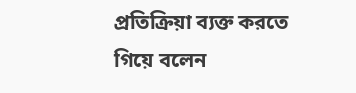প্রতিক্রিয়া ব্যক্ত করতে গিয়ে বলেন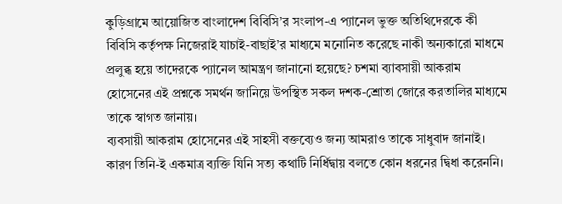কুড়িগ্রামে আয়োজিত বাংলাদেশ বিবিসি’র সংলাপ-এ প্যানেল ভুক্ত অতিথিদেরকে কী বিবিসি কর্তৃপক্ষ নিজেরাই যাচাই-বাছাই’র মাধ্যমে মনোনিত করেছে নাকী অন্যকারো মাধমে প্রলুব্ধ হয়ে তাদেরকে প্যানেল আমন্ত্রণ জানানো হয়েছে? চশমা ব্যাবসায়ী আকরাম হোসেনের এই প্রশ্নকে সমর্থন জানিয়ে উপস্থিত সকল দশক-শ্রোতা জোরে করতালির মাধ্যমে তাকে স্বাগত জানায়।
ব্যবসায়ী আকরাম হোসেনের এই সাহসী বক্তব্যেও জন্য আমরাও তাকে সাধুবাদ জানাই। কারণ তিনি-ই একমাত্র ব্যক্তি যিনি সত্য কথাটি নির্ধিদ্বায় বলতে কোন ধরনের দ্বিধা করেননি।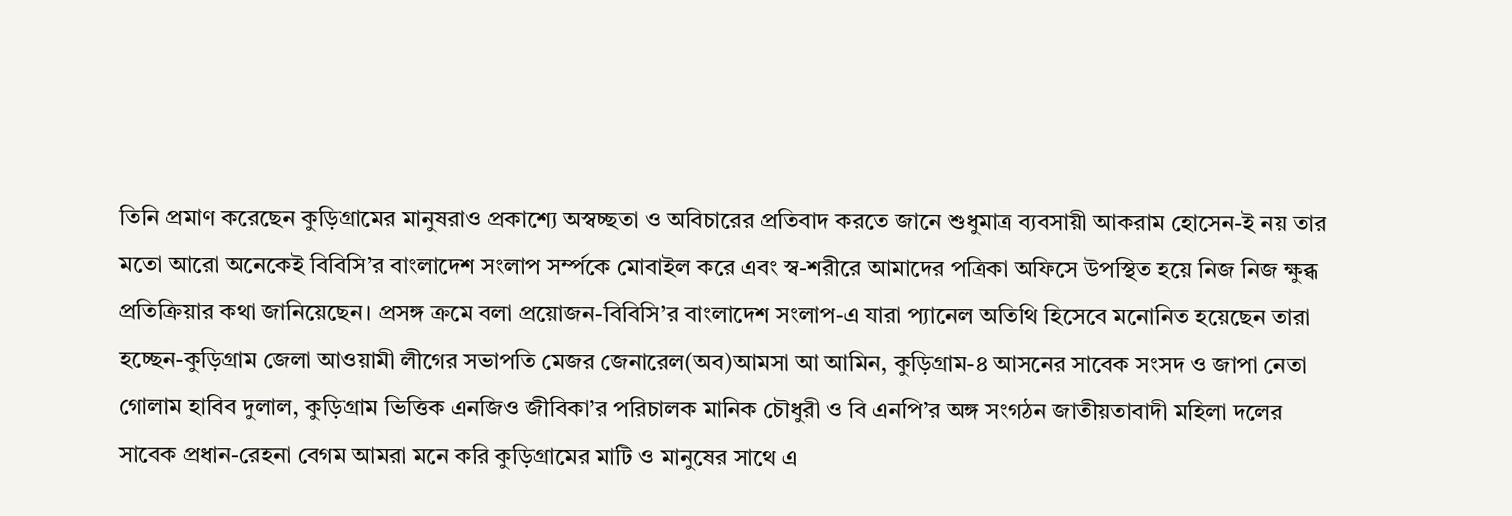তিনি প্রমাণ করেছেন কুড়িগ্রামের মানুষরাও প্রকাশ্যে অস্বচ্ছতা ও অবিচারের প্রতিবাদ করতে জানে শুধুমাত্র ব্যবসায়ী আকরাম হোসেন-ই নয় তার মতো আরো অনেকেই বিবিসি’র বাংলাদেশ সংলাপ সর্ম্পকে মোবাইল করে এবং স্ব-শরীরে আমাদের পত্রিকা অফিসে উপস্থিত হয়ে নিজ নিজ ক্ষুব্ধ প্রতিক্রিয়ার কথা জানিয়েছেন। প্রসঙ্গ ক্রমে বলা প্রয়োজন-বিবিসি’র বাংলাদেশ সংলাপ-এ যারা প্যানেল অতিথি হিসেবে মনোনিত হয়েছেন তারা হচ্ছেন-কুড়িগ্রাম জেলা আওয়ামী লীগের সভাপতি মেজর জেনারেল(অব)আমসা আ আমিন, কুড়িগ্রাম-৪ আসনের সাবেক সংসদ ও জাপা নেতা গোলাম হাবিব দুলাল, কুড়িগ্রাম ভিত্তিক এনজিও জীবিকা’র পরিচালক মানিক চৌধুরী ও বি এনপি’র অঙ্গ সংগঠন জাতীয়তাবাদী মহিলা দলের সাবেক প্রধান-রেহনা বেগম আমরা মনে করি কুড়িগ্রামের মাটি ও মানুষের সাথে এ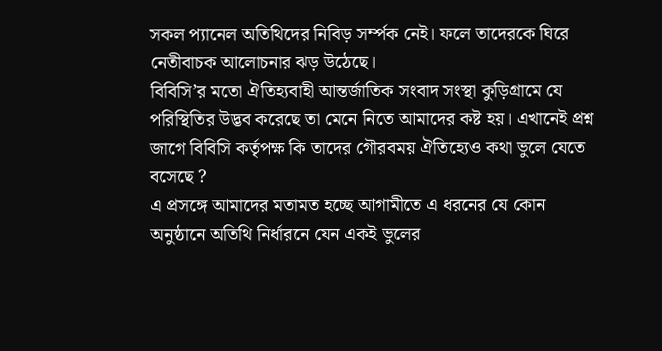সকল প্যানেল অতিথিদের নিবিড় সর্ম্পক নেই। ফলে তাদেরকে ঘিরে নেতীবাচক আলোচনার ঝড় উঠেছে।
বিবিসি’র মতো ঐতিহ্যবাহী আন্তর্জাতিক সংবাদ সংস্থা কুড়িগ্রামে যে পরিস্থিতির উদ্ভব করেছে তা মেনে নিতে আমাদের কষ্ট হয়। এখানেই প্রশ্ন জাগে বিবিসি কর্তৃপক্ষ কি তাদের গৌরবময় ঐতিহ্যেও কথা ভুলে যেতে বসেছে ?
এ প্রসঙ্গে আমাদের মতামত হচ্ছে আগামীতে এ ধরনের যে কোন অনুষ্ঠানে অতিথি নির্ধারনে যেন একই ভুলের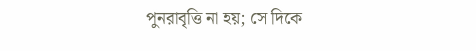পুনরাবৃত্তি না হয়; সে দিকে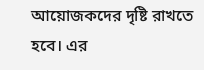আয়োজকদের দৃষ্টি রাখতে হবে। এর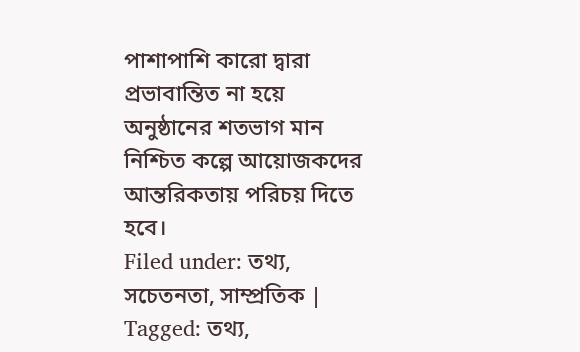পাশাপাশি কারো দ্বারা প্রভাবান্তিত না হয়ে অনুষ্ঠানের শতভাগ মান নিশ্চিত কল্পে আয়োজকদের আন্তরিকতায় পরিচয় দিতে হবে।
Filed under: তথ্য, সচেতনতা, সাম্প্রতিক | Tagged: তথ্য,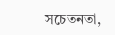সচেতনতা,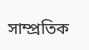সাম্প্রতিক